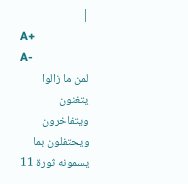|
A+
A-
لمن ما زالوا يتغنون ويتفاخرون ويحتفلون بما يسمونه ثورة 11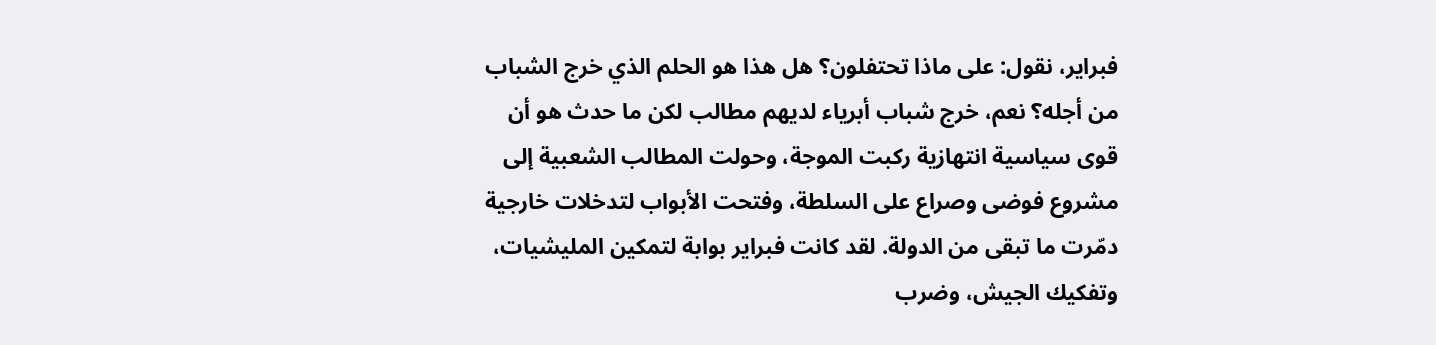فبراير، نقول: على ماذا تحتفلون؟ هل هذا هو الحلم الذي خرج الشباب من أجله؟ نعم، خرج شباب أبرياء لديهم مطالب لكن ما حدث هو أن قوى سياسية انتهازية ركبت الموجة، وحولت المطالب الشعبية إلى مشروع فوضى وصراع على السلطة، وفتحت الأبواب لتدخلات خارجية دمّرت ما تبقى من الدولة. لقد كانت فبراير بوابة لتمكين المليشيات، وتفكيك الجيش، وضرب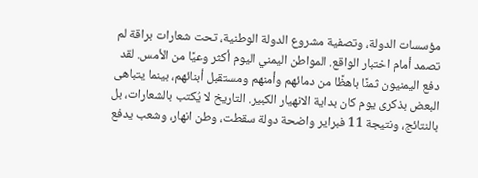مؤسسات الدولة، وتصفية مشروع الدولة الوطنية، تحت شعارات براقة لم تصمد أمام اختبار الواقع. المواطن اليمني اليوم أكثر وعيًا من الأمس. لقد دفع اليمنيون ثمنًا باهظًا من دمائهم وأمنهم ومستقبل أبنائهم، بينما يتباهى البعض بذكرى يوم كان بداية الانهيار الكبير. التاريخ لا يُكتب بالشعارات، بل بالنتائج، ونتيجة 11 فبراير واضحة دولة سقطت، وطن انهار، وشعب يدفع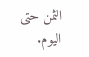الثمن حتى اليوم.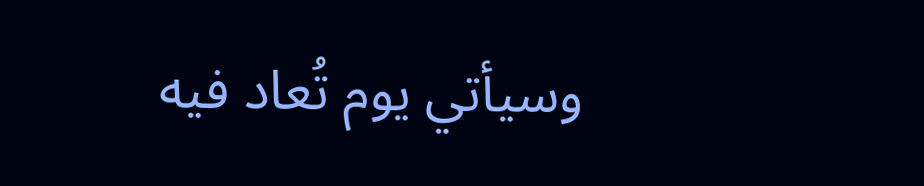وسيأتي يوم تُعاد فيه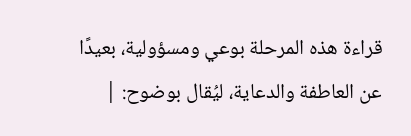قراءة هذه المرحلة بوعي ومسؤولية، بعيدًا عن العاطفة والدعاية، ليُقال بوضوح: |